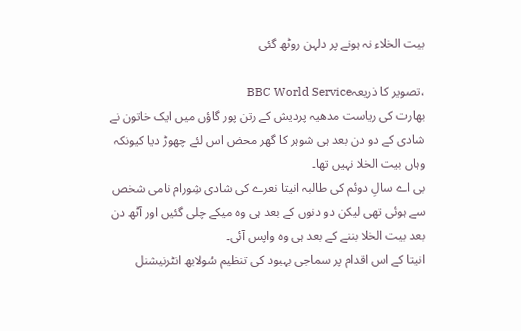بیت الخلاء نہ ہونے پر دلہن روٹھ گئی

،تصویر کا ذریعہBBC World Service
بھارت کی ریاست مدھیہ پردیش کے رتن پور گاؤں میں ایک خاتون نے شادی کے دو دن بعد ہی شوہر کا گھر محض اس لئے چھوڑ دیا کیونکہ وہاں بیت الخلا نہیں تھا۔
بی اے سالِ دوئم کی طالبہ انیتا نعرے کی شادی شِورام نامی شخص سے ہوئی تھی لیکن دو دنوں کے بعد ہی وہ میکے چلی گئیں اور آٹھ دن بعد بیت الخلا بننے کے بعد ہی وہ واپس آئی۔
انیتا کے اس اقدام پر سماجی بہبود کی تنظیم سُولابھ انٹرنیشنل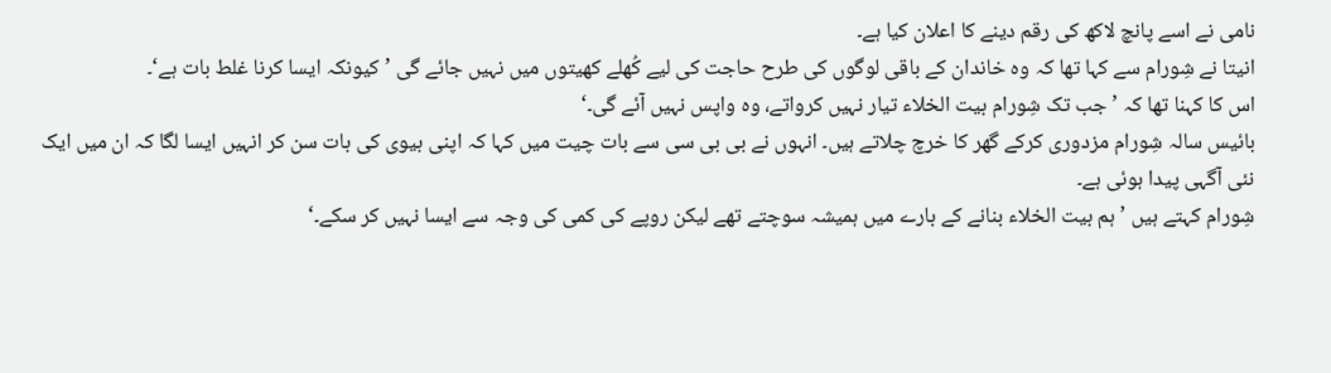نامی نے اسے پانچ لاکھ کی رقم دینے کا اعلان کیا ہے۔
انیتا نے شِورام سے کہا تھا کہ وہ خاندان کے باقی لوگوں کی طرح حاجت کی لیے کُھلے کھیتوں میں نہیں جائے گی ’کیونکہ ایسا کرنا غلط بات ہے‘۔
اس کا کہنا تھا کہ ’جب تک شِورام بیت الخلاء تیار نہیں کرواتے، وہ واپس نہیں آئے گی۔‘
بائیس سالہ شِورام مزدوری کرکے گھر کا خرچ چلاتے ہیں۔ انہوں نے بی بی سی سے بات چیت میں کہا کہ اپنی بیوی کی بات سن کر انہیں ایسا لگا کہ ان میں ایک نئی آگہی پیدا ہوئی ہے۔
شِورام کہتے ہیں ’ہم بیت الخلاء بنانے کے بارے میں ہمیشہ سوچتے تھے لیکن روپے کی کمی کی وجہ سے ایسا نہیں کر سکے۔‘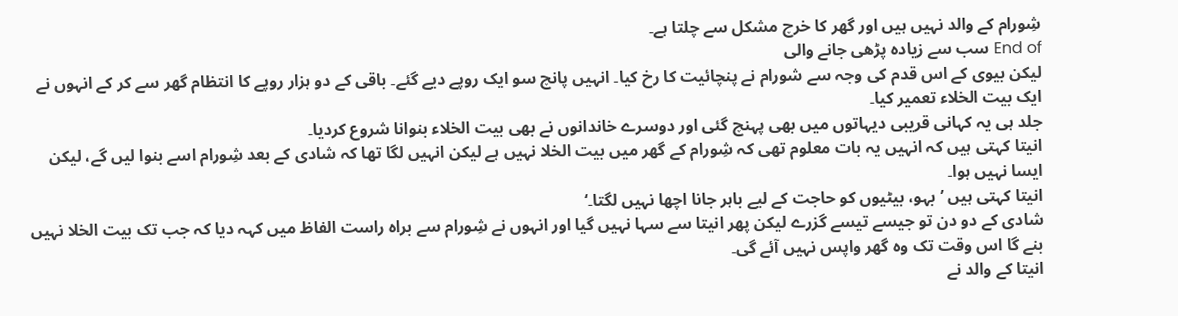شِورام کے والد نہیں ہیں اور گھر کا خرچ مشکل سے چلتا ہے۔
End of سب سے زیادہ پڑھی جانے والی
لیکن بیوی کے اس قدم کی وجہ سے شورام نے پنچائیت کا رخ کیا۔ انہیں پانچ سو ایک روپے دیے گئے۔ باقی کے دو ہزار روپے کا انتظام گھر سے کر کے انہوں نے ایک بیت الخلاء تعمیر کیا۔
جلد ہی یہ کہانی قریبی دیہاتوں میں بھی پہنچ گئی اور دوسرے خاندانوں نے بھی بیت الخلاء بنوانا شروع کردیا۔
انیتا کہتی ہیں کہ انہیں یہ بات معلوم تھی کہ شِورام کے گھر میں بیت الخلا نہیں ہے لیکن انہیں لگا تھا کہ شادی کے بعد شِورام اسے بنوا لیں گے، لیکن ایسا نہیں ہوا۔
انیتا کہتی ہیں ’بہو، بیٹیوں کو حاجت کے لیے باہر جانا اچھا نہیں لگتا۔‘
شادی کے دو دن تو جیسے تیسے گزرے لیکن پھر انیتا سے سہا نہیں گیا اور انہوں نے شِورام سے براہ راست الفاظ میں کہہ دیا کہ جب تک بیت الخلا نہیں بنے گا اس وقت تک وہ گھر واپس نہیں آئے گی۔
انیتا کے والد نے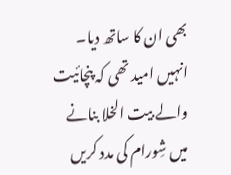بھی ان کا ساتھ دیا۔ انہیں امید تھی کہ پنچائیت والے بیت الخلا بنانے میں شِورام کی مدد کریں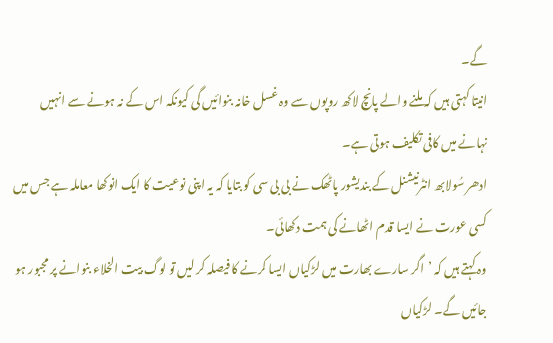گے۔
انیتا کہتی ہیں کہ ملنے والے پانچ لاکھ روپوں سے وہ غسل خانہ بنوائیں گی کیونکہ اس کے نہ ہونے سے انہیں نہانے میں کافی تکلیف ہوتی ہے۔
ادھر سُولابھ انٹرنیشنل کے بندیشور پاٹھک نے بی بی سی کو بتایا کہ یہ اپنی نوعیت کا ایک انوکھا معاملہ ہے جس میں کسی عورت نے ایسا قدم اٹھانے کی ہمت دکھائی۔
وہ کہتے ہیں کہ ’اگر سارے بھارت میں لڑکیاں ایسا کرنے کا فیصلہ کر لیں تو لوگ بیت الخلاء بنوانے پر مجبور ہو جائیں گے۔ لڑکیاں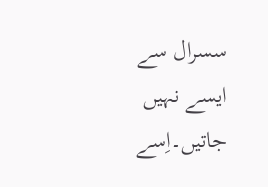سسرال سے ایسے نہیں جاتیں۔اِسے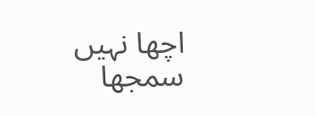اچھا نہیں سمجھا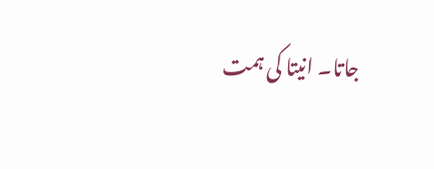جاتا۔ انیتا کی ہمت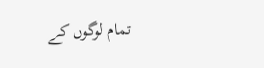تمام لوگوں کے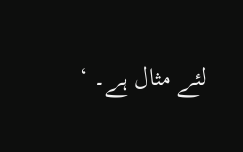لئے مثال ہے۔ ‘